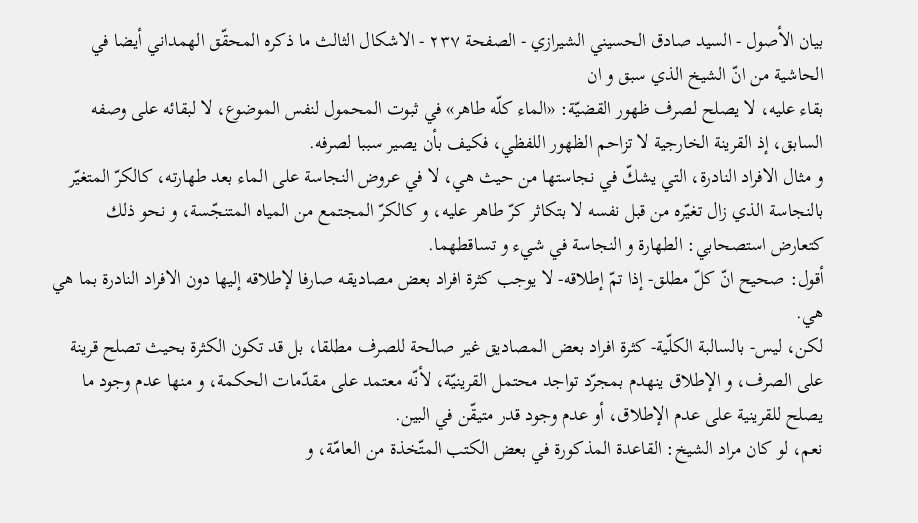بيان الأصول - السيد صادق الحسيني الشيرازي - الصفحة ٢٣٧ - الاشكال الثالث ما ذكره المحقّق الهمداني أيضا في الحاشية من انّ الشيخ الذي سبق و ان
بقاء عليه، لا يصلح لصرف ظهور القضيّة: «الماء كلّه طاهر» في ثبوت المحمول لنفس الموضوع، لا لبقائه على وصفه السابق، إذ القرينة الخارجية لا تزاحم الظهور اللفظي، فكيف بأن يصير سببا لصرفه.
و مثال الافراد النادرة، التي يشكّ في نجاستها من حيث هي، لا في عروض النجاسة على الماء بعد طهارته، كالكرّ المتغيّر بالنجاسة الذي زال تغيّره من قبل نفسه لا بتكاثر كرّ طاهر عليه، و كالكرّ المجتمع من المياه المتنجّسة، و نحو ذلك كتعارض استصحابي: الطهارة و النجاسة في شيء و تساقطهما.
أقول: صحيح انّ كلّ مطلق- إذا تمّ إطلاقه- لا يوجب كثرة افراد بعض مصاديقه صارفا لإطلاقه إليها دون الافراد النادرة بما هي هي.
لكن، ليس- بالسالبة الكلّية- كثرة افراد بعض المصاديق غير صالحة للصرف مطلقا، بل قد تكون الكثرة بحيث تصلح قرينة على الصرف، و الإطلاق ينهدم بمجرّد تواجد محتمل القرينيّة، لأنّه معتمد على مقدّمات الحكمة، و منها عدم وجود ما يصلح للقرينية على عدم الإطلاق، أو عدم وجود قدر متيقّن في البين.
نعم، لو كان مراد الشيخ: القاعدة المذكورة في بعض الكتب المتّخذة من العامّة، و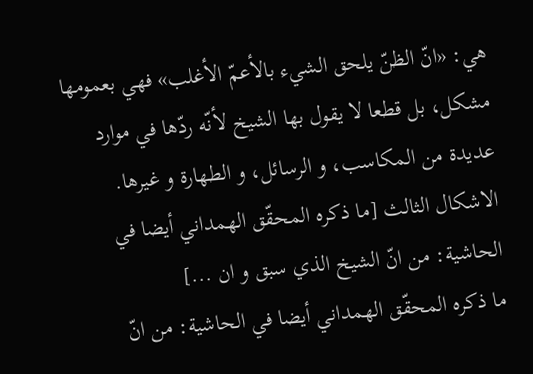هي: «انّ الظنّ يلحق الشيء بالأعمّ الأغلب» فهي بعمومها مشكل، بل قطعا لا يقول بها الشيخ لأنّه ردّها في موارد عديدة من المكاسب، و الرسائل، و الطهارة و غيرها.
الاشكال الثالث [ما ذكره المحقّق الهمداني أيضا في الحاشية: من انّ الشيخ الذي سبق و ان ...]
ما ذكره المحقّق الهمداني أيضا في الحاشية: من انّ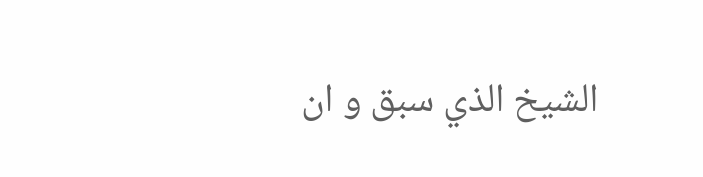الشيخ الذي سبق و ان